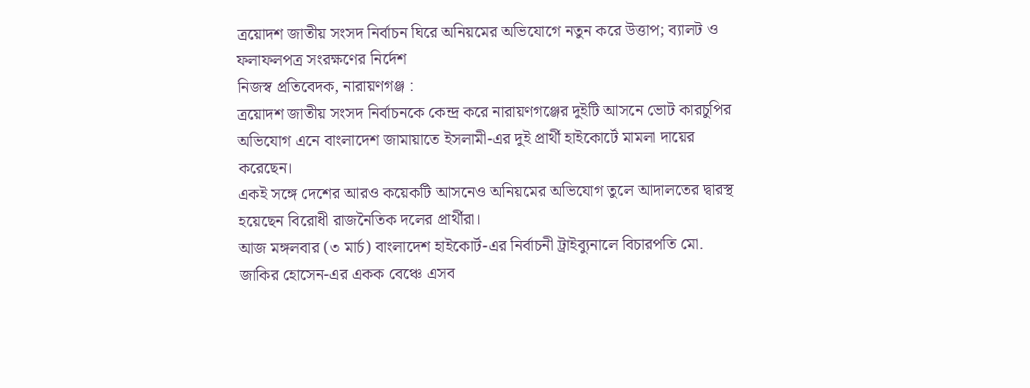ত্রয়োদশ জাতীয় সংসদ নির্বাচন ঘিরে অনিয়মের অভিযোগে নতুন করে উত্তাপ; ব্যালট ও ফলাফলপত্র সংরক্ষণের নির্দেশ
নিজস্ব প্রতিবেদক, নারায়ণগঞ্জ :
ত্রয়োদশ জাতীয় সংসদ নির্বাচনকে কেন্দ্র করে নারায়ণগঞ্জের দুইটি আসনে ভোট কারচুপির অভিযোগ এনে বাংলাদেশ জামায়াতে ইসলামী-এর দুই প্রার্থী হাইকোর্টে মামলা দায়ের করেছেন।
একই সঙ্গে দেশের আরও কয়েকটি আসনেও অনিয়মের অভিযোগ তুলে আদালতের দ্বারস্থ হয়েছেন বিরোধী রাজনৈতিক দলের প্রার্থীরা।
আজ মঙ্গলবার (৩ মার্চ) বাংলাদেশ হাইকোর্ট-এর নির্বাচনী ট্রাইব্যুনালে বিচারপতি মো. জাকির হোসেন-এর একক বেঞ্চে এসব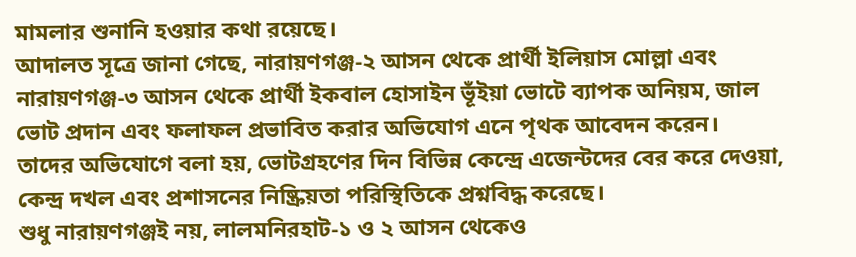মামলার শুনানি হওয়ার কথা রয়েছে।
আদালত সূত্রে জানা গেছে, নারায়ণগঞ্জ-২ আসন থেকে প্রার্থী ইলিয়াস মোল্লা এবং নারায়ণগঞ্জ-৩ আসন থেকে প্রার্থী ইকবাল হোসাইন ভূঁইয়া ভোটে ব্যাপক অনিয়ম, জাল ভোট প্রদান এবং ফলাফল প্রভাবিত করার অভিযোগ এনে পৃথক আবেদন করেন।
তাদের অভিযোগে বলা হয়, ভোটগ্রহণের দিন বিভিন্ন কেন্দ্রে এজেন্টদের বের করে দেওয়া, কেন্দ্র দখল এবং প্রশাসনের নিষ্ক্রিয়তা পরিস্থিতিকে প্রশ্নবিদ্ধ করেছে।
শুধু নারায়ণগঞ্জই নয়, লালমনিরহাট-১ ও ২ আসন থেকেও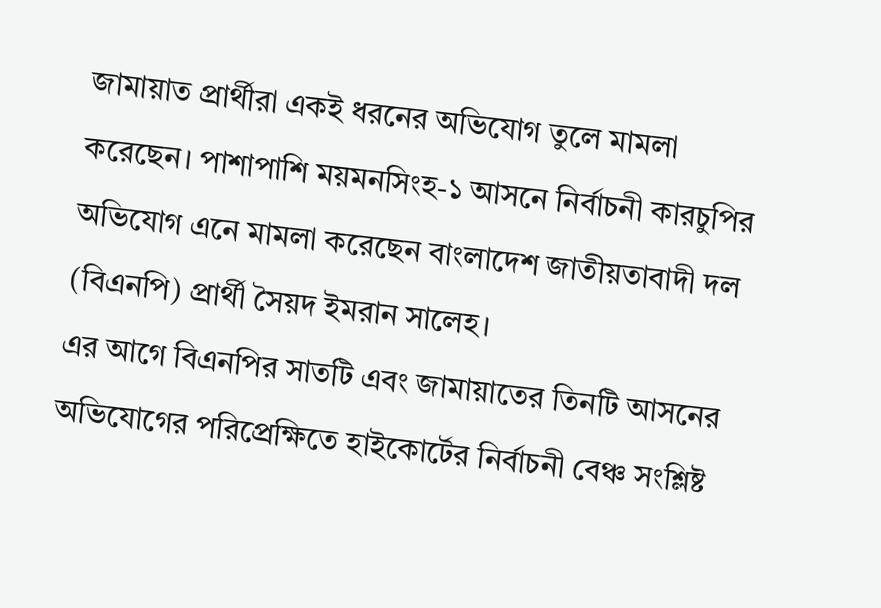জামায়াত প্রার্থীরা একই ধরনের অভিযোগ তুলে মামলা করেছেন। পাশাপাশি ময়মনসিংহ-১ আসনে নির্বাচনী কারচুপির অভিযোগ এনে মামলা করেছেন বাংলাদেশ জাতীয়তাবাদী দল (বিএনপি) প্রার্থী সৈয়দ ইমরান সালেহ।
এর আগে বিএনপির সাতটি এবং জামায়াতের তিনটি আসনের অভিযোগের পরিপ্রেক্ষিতে হাইকোর্টের নির্বাচনী বেঞ্চ সংশ্লিষ্ট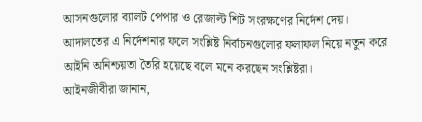আসনগুলোর ব্যালট পেপার ও রেজাল্ট শিট সংরক্ষণের নির্দেশ দেয়। আদালতের এ নির্দেশনার ফলে সংশ্লিষ্ট নির্বাচনগুলোর ফলাফল নিয়ে নতুন করে আইনি অনিশ্চয়তা তৈরি হয়েছে বলে মনে করছেন সংশ্লিষ্টরা।
আইনজীবীরা জানান,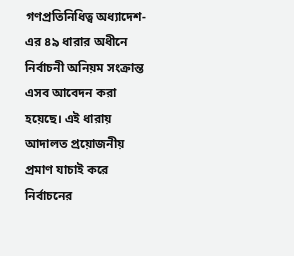গণপ্রতিনিধিত্ব অধ্যাদেশ-এর ৪৯ ধারার অধীনে নির্বাচনী অনিয়ম সংক্রান্ত এসব আবেদন করা হয়েছে। এই ধারায় আদালত প্রয়োজনীয় প্রমাণ যাচাই করে নির্বাচনের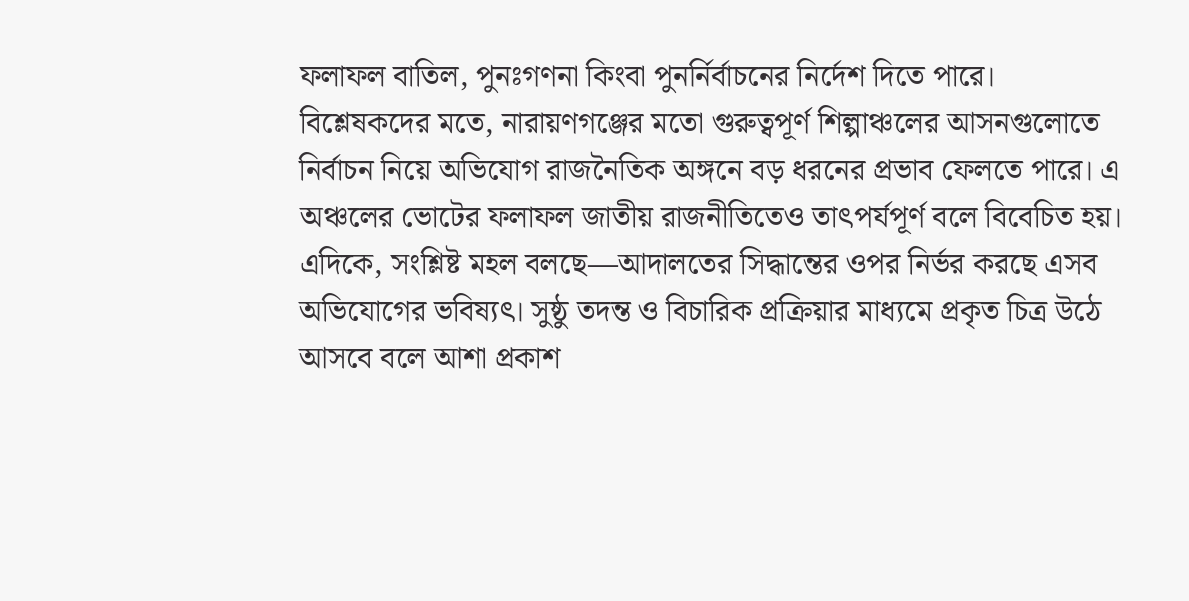ফলাফল বাতিল, পুনঃগণনা কিংবা পুনর্নির্বাচনের নির্দেশ দিতে পারে।
বিশ্লেষকদের মতে, নারায়ণগঞ্জের মতো গুরুত্বপূর্ণ শিল্পাঞ্চলের আসনগুলোতে নির্বাচন নিয়ে অভিযোগ রাজনৈতিক অঙ্গনে বড় ধরনের প্রভাব ফেলতে পারে। এ অঞ্চলের ভোটের ফলাফল জাতীয় রাজনীতিতেও তাৎপর্যপূর্ণ বলে বিবেচিত হয়।
এদিকে, সংশ্লিষ্ট মহল বলছে—আদালতের সিদ্ধান্তের ওপর নির্ভর করছে এসব অভিযোগের ভবিষ্যৎ। সুষ্ঠু তদন্ত ও বিচারিক প্রক্রিয়ার মাধ্যমে প্রকৃত চিত্র উঠে আসবে বলে আশা প্রকাশ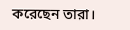করেছেন তারা।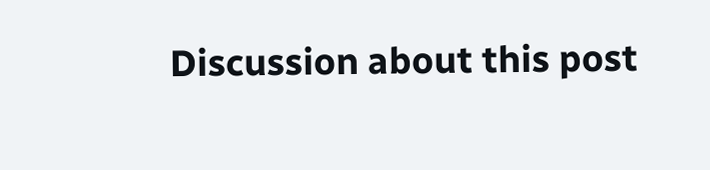Discussion about this post